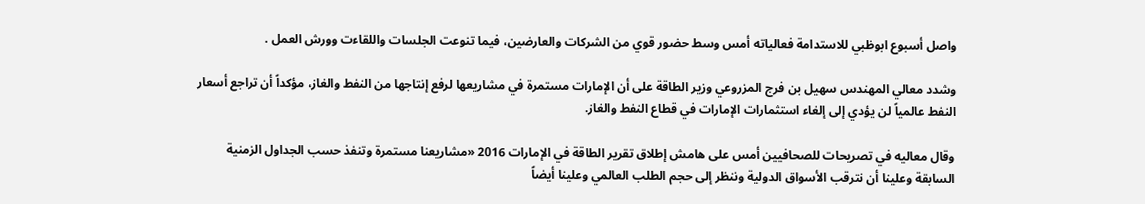واصل أسبوع ابوظبي للاستدامة فعالياته أمس وسط حضور قوي من الشركات والعارضين، فيما تنوعت الجلسات واللقاءت وورش العمل .

وشدد معالي المهندس سهيل بن فرج المزروعي وزير الطاقة على أن الإمارات مستمرة في مشاريعها لرفع إنتاجها من النفط والغاز، مؤكداً أن تراجع أسعار النفط عالمياً لن يؤدي إلى إلغاء استثمارات الإمارات في قطاع النفط والغاز.

وقال معاليه في تصريحات للصحافيين أمس على هامش إطلاق تقرير الطاقة في الإمارات 2016 «مشاريعنا مستمرة وتنفذ حسب الجداول الزمنية السابقة وعلينا أن نترقب الأسواق الدولية وننظر إلى حجم الطلب العالمي وعلينا أيضاً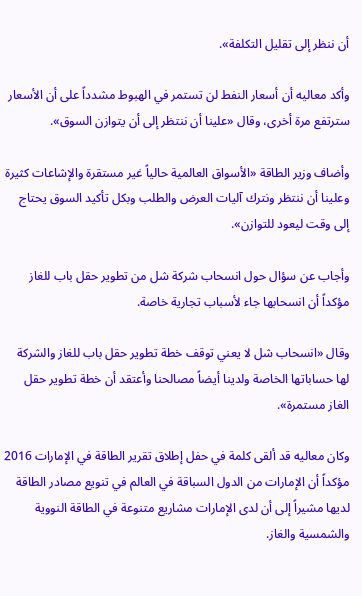أن ننظر إلى تقليل التكلفة».

وأكد معاليه أن أسعار النفط لن تستمر في الهبوط مشدداً على أن الأسعار سترتفع مرة أخرى، وقال «علينا أن ننتظر إلى أن يتوازن السوق».

وأضاف وزير الطاقة «الأسواق العالمية حالياً غير مستقرة والإشاعات كثيرة وعلينا أن ننتظر ونترك آليات العرض والطلب وبكل تأكيد السوق يحتاج إلى وقت ليعود للتوازن».

وأجاب عن سؤال حول انسحاب شركة شل من تطوير حقل باب للغاز مؤكداً أن انسحابها جاء لأسباب تجارية خاصة.

وقال «انسحاب شل لا يعني توقف خطة تطوير حقل باب للغاز والشركة لها حساباتها الخاصة ولدينا أيضاً مصالحنا وأعتقد أن خطة تطوير حقل الغاز مستمرة».

وكان معاليه قد ألقى كلمة في حفل إطلاق تقرير الطاقة في الإمارات 2016 مؤكداً أن الإمارات من الدول السباقة في العالم في تنويع مصادر الطاقة لديها مشيراً إلى أن لدى الإمارات مشاريع متنوعة في الطاقة النووية والشمسية والغاز.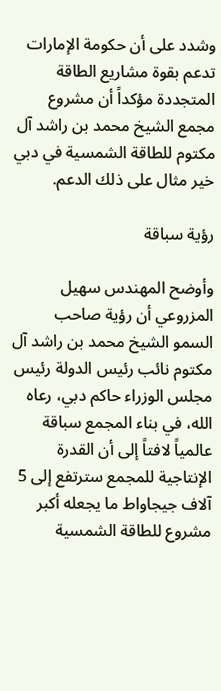وشدد على أن حكومة الإمارات تدعم بقوة مشاريع الطاقة المتجددة مؤكداً أن مشروع مجمع الشيخ محمد بن راشد آل مكتوم للطاقة الشمسية في دبي خير مثال على ذلك الدعم.

رؤية سباقة

وأوضح المهندس سهيل المزروعي أن رؤية صاحب السمو الشيخ محمد بن راشد آل مكتوم نائب رئيس الدولة رئيس مجلس الوزراء حاكم دبي، رعاه الله، في بناء المجمع سباقة عالمياً لافتاً إلى أن القدرة الإنتاجية للمجمع سترتفع إلى 5 آلاف جيجاواط ما يجعله أكبر مشروع للطاقة الشمسية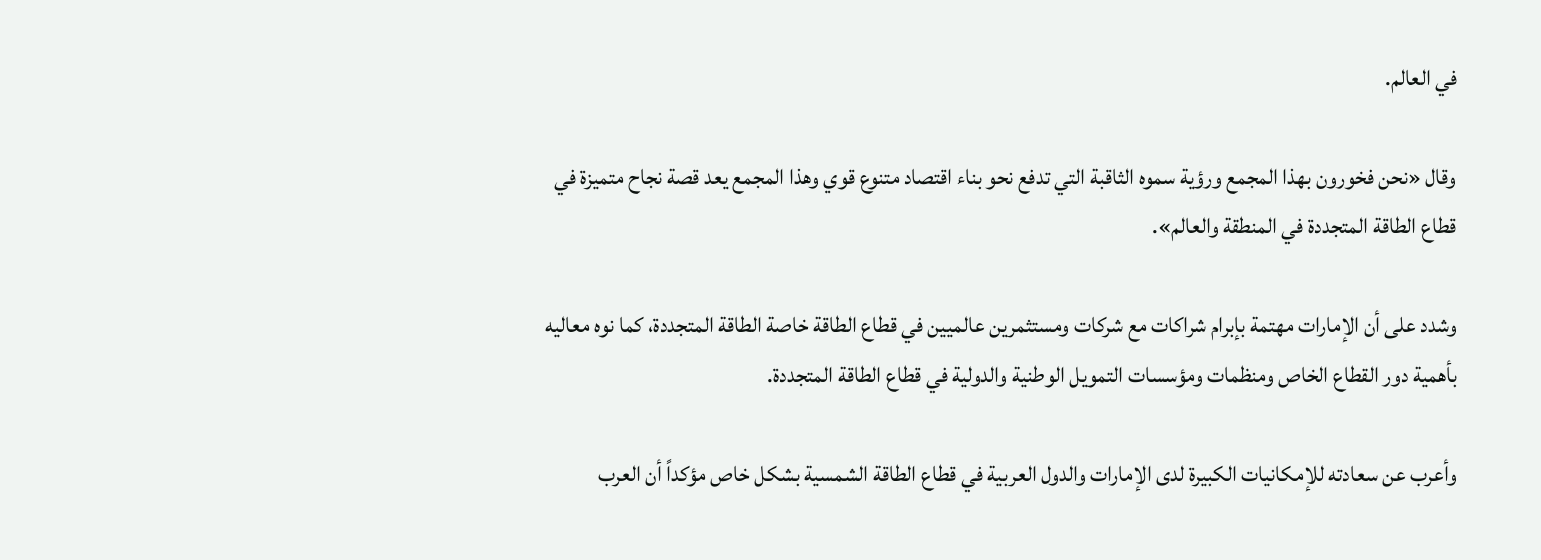في العالم.

وقال «نحن فخورون بهذا المجمع ورؤية سموه الثاقبة التي تدفع نحو بناء اقتصاد متنوع قوي وهذا المجمع يعد قصة نجاح متميزة في قطاع الطاقة المتجددة في المنطقة والعالم».

وشدد على أن الإمارات مهتمة بإبرام شراكات مع شركات ومستثمرين عالميين في قطاع الطاقة خاصة الطاقة المتجددة، كما نوه معاليه بأهمية دور القطاع الخاص ومنظمات ومؤسسات التمويل الوطنية والدولية في قطاع الطاقة المتجددة.

وأعرب عن سعادته للإمكانيات الكبيرة لدى الإمارات والدول العربية في قطاع الطاقة الشمسية بشكل خاص مؤكداً أن العرب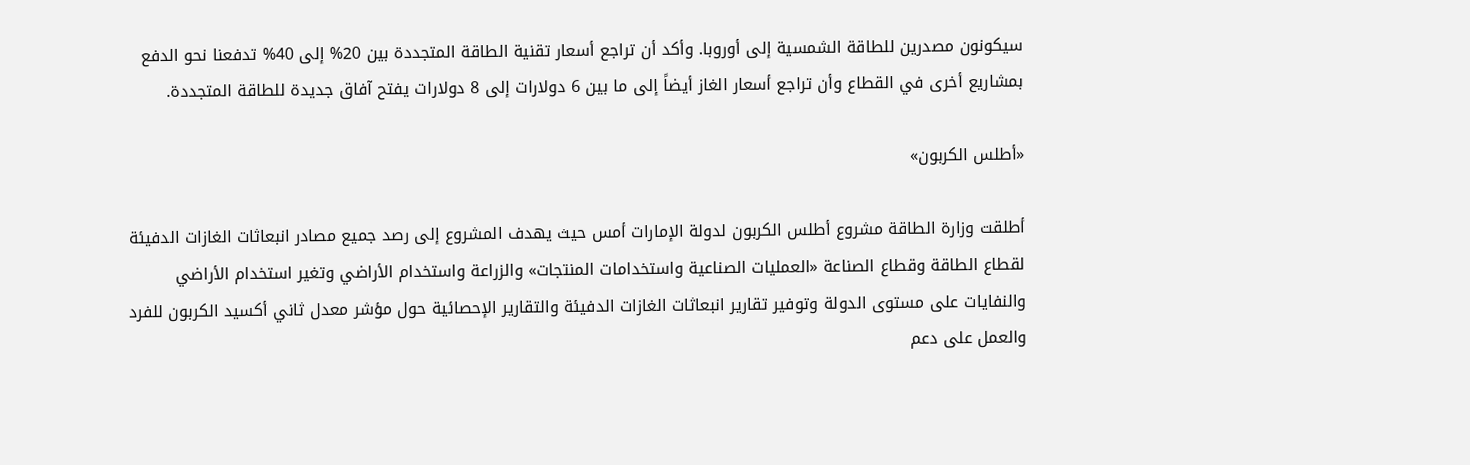سيكونون مصدرين للطاقة الشمسية إلى أوروبا. وأكد أن تراجع أسعار تقنية الطاقة المتجددة بين 20% إلى 40% تدفعنا نحو الدفع بمشاريع أخرى في القطاع وأن تراجع أسعار الغاز أيضاً إلى ما بين 6 دولارات إلى 8 دولارات يفتح آفاق جديدة للطاقة المتجددة.

«أطلس الكربون»

أطلقت وزارة الطاقة مشروع أطلس الكربون لدولة الإمارات أمس حيث يهدف المشروع إلى رصد جميع مصادر انبعاثات الغازات الدفيئة لقطاع الطاقة وقطاع الصناعة «العمليات الصناعية واستخدامات المنتجات» والزراعة واستخدام الأراضي وتغير استخدام الأراضي والنفايات على مستوى الدولة وتوفير تقارير انبعاثات الغازات الدفيئة والتقارير الإحصائية حول مؤشر معدل ثاني أكسيد الكربون للفرد والعمل على دعم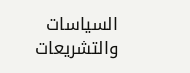السياسات والتشريعات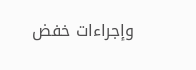وإجراءات خفض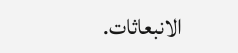الانبعاثات.